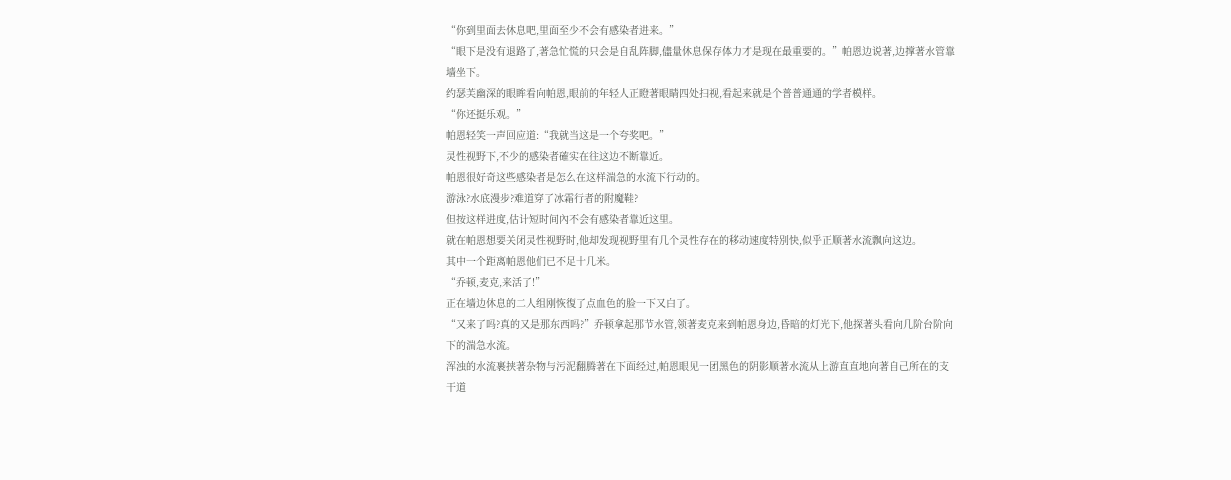“你到里面去休息吧,里面至少不会有感染者进来。”
“眼下是没有退路了,著急忙慌的只会是自乱阵脚,儘量休息保存体力才是现在最重要的。”帕恩边说著,边撑著水管靠墙坐下。
约瑟芙幽深的眼眸看向帕恩,眼前的年轻人正瞪著眼睛四处扫视,看起来就是个普普通通的学者模样。
“你还挺乐观。”
帕恩轻笑一声回应道:“我就当这是一个夸奖吧。”
灵性视野下,不少的感染者確实在往这边不断靠近。
帕恩很好奇这些感染者是怎么在这样湍急的水流下行动的。
游泳?水底漫步?难道穿了冰霜行者的附魔鞋?
但按这样进度,估计短时间內不会有感染者靠近这里。
就在帕恩想要关闭灵性视野时,他却发现视野里有几个灵性存在的移动速度特別快,似乎正顺著水流飘向这边。
其中一个距离帕恩他们已不足十几米。
“乔顿,麦克,来活了!”
正在墙边休息的二人组刚恢復了点血色的脸一下又白了。
“又来了吗?真的又是那东西吗?”乔顿拿起那节水管,领著麦克来到帕恩身边,昏暗的灯光下,他探著头看向几阶台阶向下的湍急水流。
浑浊的水流裹挟著杂物与污泥翻腾著在下面经过,帕恩眼见一团黑色的阴影顺著水流从上游直直地向著自己所在的支干道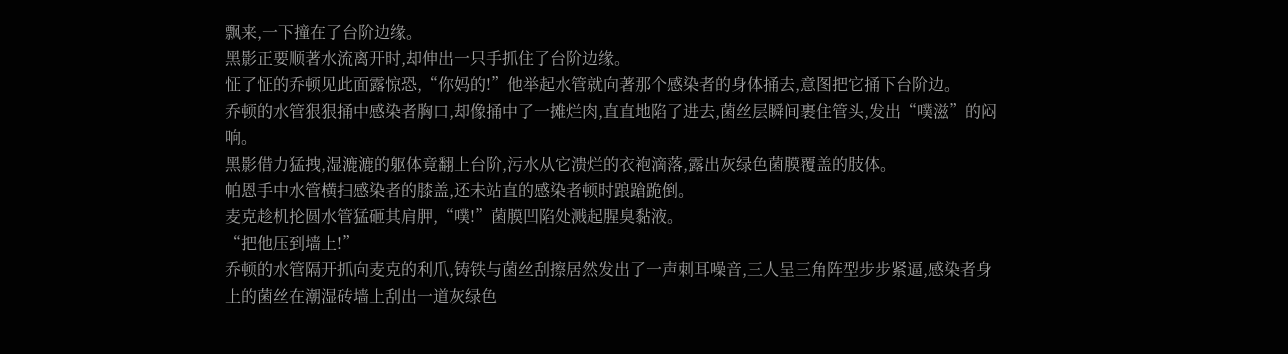飘来,一下撞在了台阶边缘。
黑影正要顺著水流离开时,却伸出一只手抓住了台阶边缘。
怔了怔的乔顿见此面露惊恐,“你妈的!”他举起水管就向著那个感染者的身体捅去,意图把它捅下台阶边。
乔顿的水管狠狠捅中感染者胸口,却像捅中了一摊烂肉,直直地陷了进去,菌丝层瞬间裹住管头,发出“噗滋”的闷响。
黑影借力猛拽,湿漉漉的躯体竟翻上台阶,污水从它溃烂的衣袍滴落,露出灰绿色菌膜覆盖的肢体。
帕恩手中水管横扫感染者的膝盖,还未站直的感染者顿时踉蹌跪倒。
麦克趁机抡圆水管猛砸其肩胛,“噗!”菌膜凹陷处溅起腥臭黏液。
“把他压到墙上!”
乔顿的水管隔开抓向麦克的利爪,铸铁与菌丝刮擦居然发出了一声刺耳噪音,三人呈三角阵型步步紧逼,感染者身上的菌丝在潮湿砖墙上刮出一道灰绿色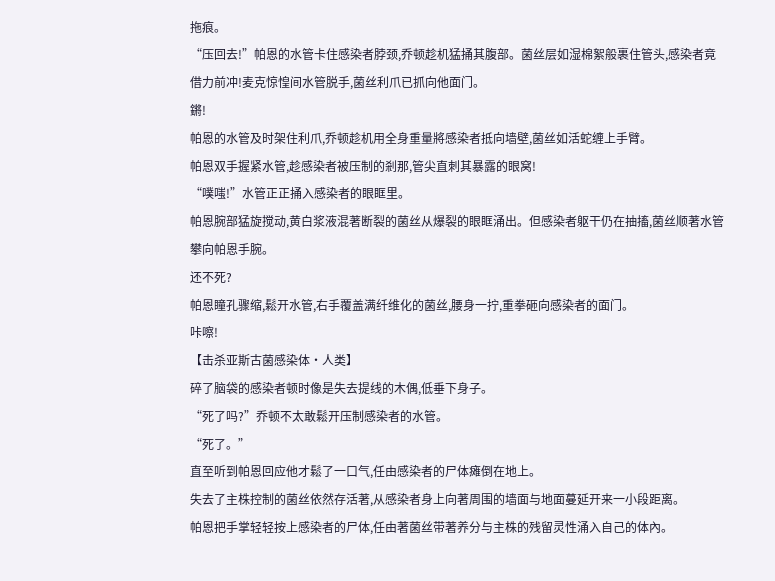拖痕。
“压回去!”帕恩的水管卡住感染者脖颈,乔顿趁机猛捅其腹部。菌丝层如湿棉絮般裹住管头,感染者竟借力前冲!麦克惊惶间水管脱手,菌丝利爪已抓向他面门。
鏘!
帕恩的水管及时架住利爪,乔顿趁机用全身重量將感染者抵向墙壁,菌丝如活蛇缠上手臂。
帕恩双手握紧水管,趁感染者被压制的剎那,管尖直刺其暴露的眼窝!
“噗嗤!”水管正正捅入感染者的眼眶里。
帕恩腕部猛旋搅动,黄白浆液混著断裂的菌丝从爆裂的眼眶涌出。但感染者躯干仍在抽搐,菌丝顺著水管攀向帕恩手腕。
还不死?
帕恩瞳孔骤缩,鬆开水管,右手覆盖满纤维化的菌丝,腰身一拧,重拳砸向感染者的面门。
咔嚓!
【击杀亚斯古菌感染体·人类】
碎了脑袋的感染者顿时像是失去提线的木偶,低垂下身子。
“死了吗?”乔顿不太敢鬆开压制感染者的水管。
“死了。”
直至听到帕恩回应他才鬆了一口气,任由感染者的尸体瘫倒在地上。
失去了主株控制的菌丝依然存活著,从感染者身上向著周围的墙面与地面蔓延开来一小段距离。
帕恩把手掌轻轻按上感染者的尸体,任由著菌丝带著养分与主株的残留灵性涌入自己的体內。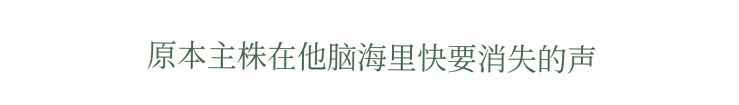原本主株在他脑海里快要消失的声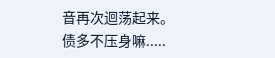音再次迴荡起来。
债多不压身嘛.....